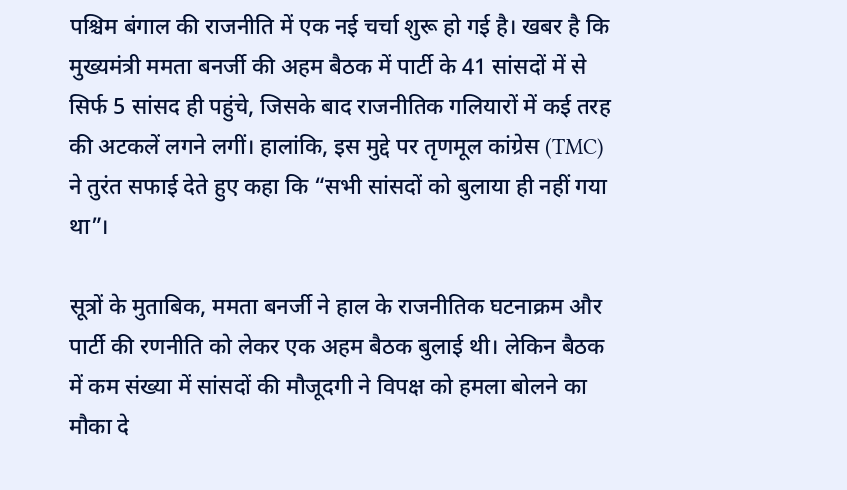पश्चिम बंगाल की राजनीति में एक नई चर्चा शुरू हो गई है। खबर है कि मुख्यमंत्री ममता बनर्जी की अहम बैठक में पार्टी के 41 सांसदों में से सिर्फ 5 सांसद ही पहुंचे, जिसके बाद राजनीतिक गलियारों में कई तरह की अटकलें लगने लगीं। हालांकि, इस मुद्दे पर तृणमूल कांग्रेस (TMC) ने तुरंत सफाई देते हुए कहा कि “सभी सांसदों को बुलाया ही नहीं गया था”।

सूत्रों के मुताबिक, ममता बनर्जी ने हाल के राजनीतिक घटनाक्रम और पार्टी की रणनीति को लेकर एक अहम बैठक बुलाई थी। लेकिन बैठक में कम संख्या में सांसदों की मौजूदगी ने विपक्ष को हमला बोलने का मौका दे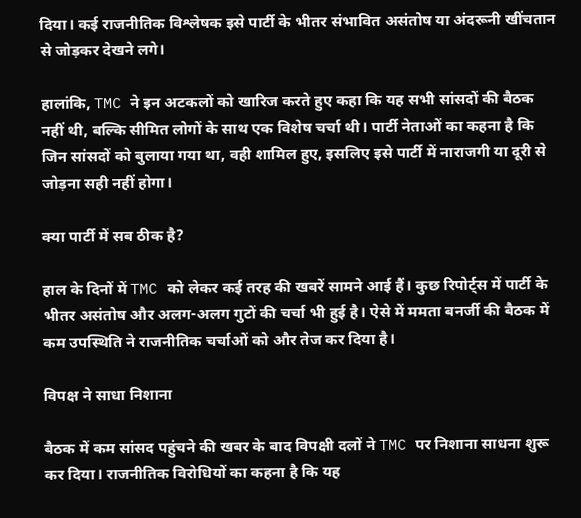दिया। कई राजनीतिक विश्लेषक इसे पार्टी के भीतर संभावित असंतोष या अंदरूनी खींचतान से जोड़कर देखने लगे।

हालांकि, TMC ने इन अटकलों को खारिज करते हुए कहा कि यह सभी सांसदों की बैठक नहीं थी, बल्कि सीमित लोगों के साथ एक विशेष चर्चा थी। पार्टी नेताओं का कहना है कि जिन सांसदों को बुलाया गया था, वही शामिल हुए, इसलिए इसे पार्टी में नाराजगी या दूरी से जोड़ना सही नहीं होगा।

क्या पार्टी में सब ठीक है?

हाल के दिनों में TMC को लेकर कई तरह की खबरें सामने आई हैं। कुछ रिपोर्ट्स में पार्टी के भीतर असंतोष और अलग-अलग गुटों की चर्चा भी हुई है। ऐसे में ममता बनर्जी की बैठक में कम उपस्थिति ने राजनीतिक चर्चाओं को और तेज कर दिया है।

विपक्ष ने साधा निशाना

बैठक में कम सांसद पहुंचने की खबर के बाद विपक्षी दलों ने TMC पर निशाना साधना शुरू कर दिया। राजनीतिक विरोधियों का कहना है कि यह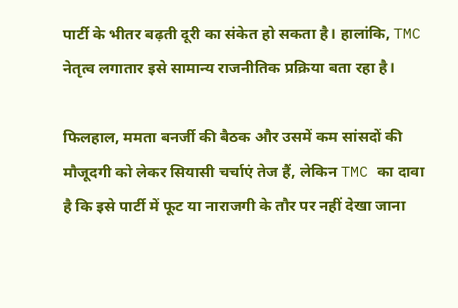पार्टी के भीतर बढ़ती दूरी का संकेत हो सकता है। हालांकि, TMC नेतृत्व लगातार इसे सामान्य राजनीतिक प्रक्रिया बता रहा है।

फिलहाल, ममता बनर्जी की बैठक और उसमें कम सांसदों की मौजूदगी को लेकर सियासी चर्चाएं तेज हैं, लेकिन TMC का दावा है कि इसे पार्टी में फूट या नाराजगी के तौर पर नहीं देखा जाना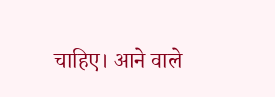चाहिए। आने वाले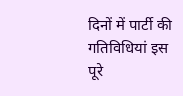दिनों में पार्टी की गतिविधियां इस पूरे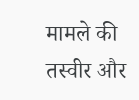मामले की तस्वीर और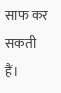साफ कर सकती हैं।